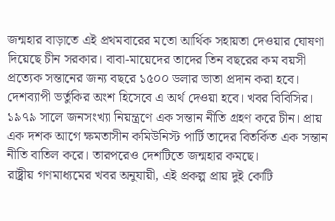জন্মহার বাড়াতে এই প্রথমবারের মতো আর্থিক সহায়তা দেওয়ার ঘোষণা দিয়েছে চীন সরকার। বাবা-মায়েদের তাদের তিন বছরের কম বয়সী প্রত্যেক সন্তানের জন্য বছরে ১৫০০ ডলার ভাতা প্রদান করা হবে। দেশব্যাপী ভর্তুকির অংশ হিসেবে এ অর্থ দেওয়া হবে। খবর বিবিসির।
১৯৭৯ সালে জনসংখ্যা নিয়ন্ত্রণে এক সন্তান নীতি গ্রহণ করে চীন। প্রায় এক দশক আগে ক্ষমতাসীন কমিউনিস্ট পার্টি তাদের বিতর্কিত এক সন্তান নীতি বাতিল করে। তারপরেও দেশটিতে জন্মহার কমছে।
রাষ্ট্রীয় গণমাধ্যমের খবর অনুযায়ী, এই প্রকল্প প্রায় দুই কোটি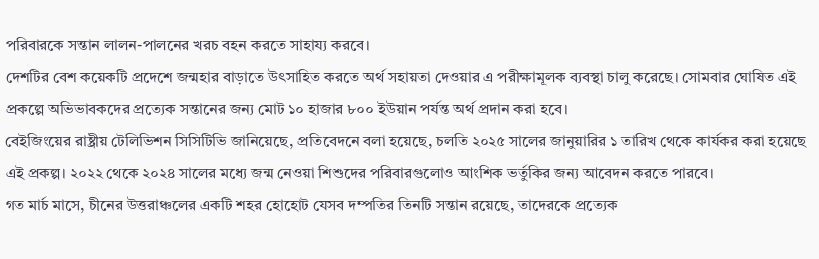পরিবারকে সন্তান লালন-পালনের খরচ বহন করতে সাহায্য করবে।
দেশটির বেশ কয়েকটি প্রদেশে জন্মহার বাড়াতে উৎসাহিত করতে অর্থ সহায়তা দেওয়ার এ পরীক্ষামূলক ব্যবস্থা চালু করেছে। সোমবার ঘোষিত এই প্রকল্পে অভিভাবকদের প্রত্যেক সন্তানের জন্য মোট ১০ হাজার ৮০০ ইউয়ান পর্যন্ত অর্থ প্রদান করা হবে।
বেইজিংয়ের রাষ্ট্রীয় টেলিভিশন সিসিটিভি জানিয়েছে, প্রতিবেদনে বলা হয়েছে, চলতি ২০২৫ সালের জানুয়ারির ১ তারিখ থেকে কার্যকর করা হয়েছে এই প্রকল্প। ২০২২ থেকে ২০২৪ সালের মধ্যে জন্ম নেওয়া শিশুদের পরিবারগুলোও আংশিক ভর্তুকির জন্য আবেদন করতে পারবে।
গত মার্চ মাসে, চীনের উত্তরাঞ্চলের একটি শহর হোহোট যেসব দম্পতির তিনটি সন্তান রয়েছে, তাদেরকে প্রত্যেক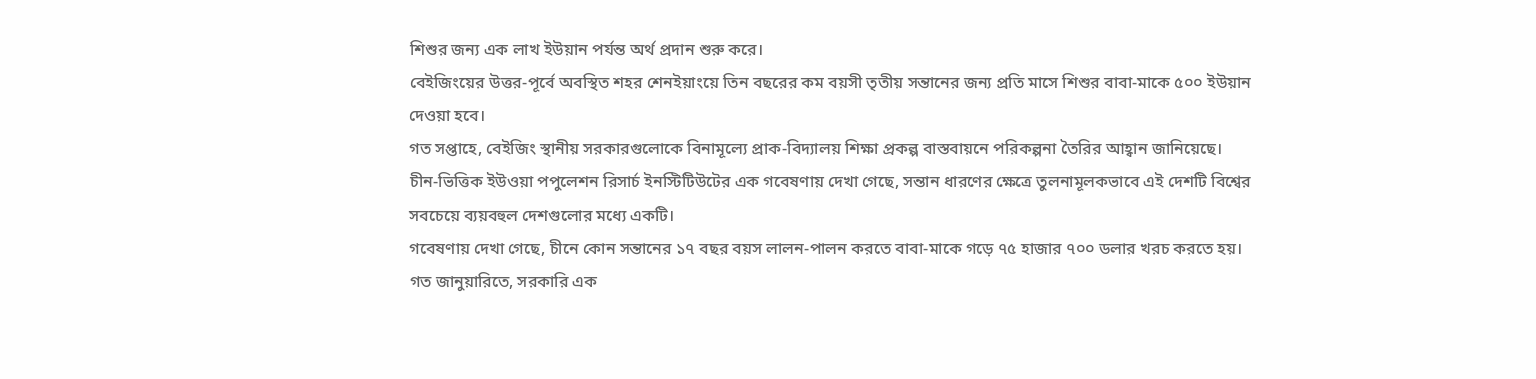শিশুর জন্য এক লাখ ইউয়ান পর্যন্ত অর্থ প্রদান শুরু করে।
বেইজিংয়ের উত্তর-পূর্বে অবস্থিত শহর শেনইয়াংয়ে তিন বছরের কম বয়সী তৃতীয় সন্তানের জন্য প্রতি মাসে শিশুর বাবা-মাকে ৫০০ ইউয়ান দেওয়া হবে।
গত সপ্তাহে, বেইজিং স্থানীয় সরকারগুলোকে বিনামূল্যে প্রাক-বিদ্যালয় শিক্ষা প্রকল্প বাস্তবায়নে পরিকল্পনা তৈরির আহ্বান জানিয়েছে।
চীন-ভিত্তিক ইউওয়া পপুলেশন রিসার্চ ইনস্টিটিউটের এক গবেষণায় দেখা গেছে, সন্তান ধারণের ক্ষেত্রে তুলনামূলকভাবে এই দেশটি বিশ্বের সবচেয়ে ব্যয়বহুল দেশগুলোর মধ্যে একটি।
গবেষণায় দেখা গেছে, চীনে কোন সন্তানের ১৭ বছর বয়স লালন-পালন করতে বাবা-মাকে গড়ে ৭৫ হাজার ৭০০ ডলার খরচ করতে হয়।
গত জানুয়ারিতে, সরকারি এক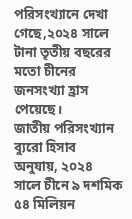পরিসংখ্যানে দেখা গেছে,২০২৪ সালে টানা তৃতীয় বছরের মতো চীনের জনসংখ্যা হ্রাস পেয়েছে।
জাতীয় পরিসংখ্যান ব্যুরো হিসাব অনুযায়, ২০২৪ সালে চীনে ৯ দশমিক ৫৪ মিলিয়ন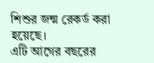শিশুর জন্ম রেকর্ড করা হয়েছে।
এটি আগের বছরের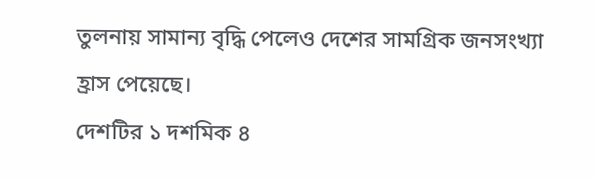তুলনায় সামান্য বৃদ্ধি পেলেও দেশের সামগ্রিক জনসংখ্যা হ্রাস পেয়েছে।
দেশটির ১ দশমিক ৪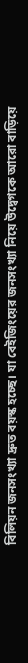বিলিয়ন জনসংখ্যা দ্রুত বয়স্ক হচ্ছে। যা বেইজিংয়ের জনসংখ্যা নিয়ে উদ্বেগকে আরো বাড়িয়ে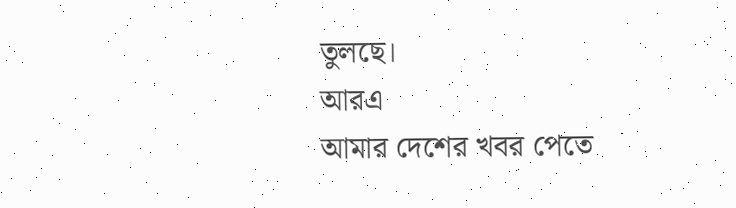তুলছে।
আরএ
আমার দেশের খবর পেতে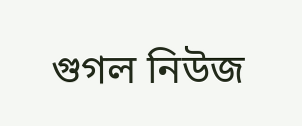গুগল নিউজ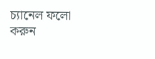চ্যানেল ফলো করুন